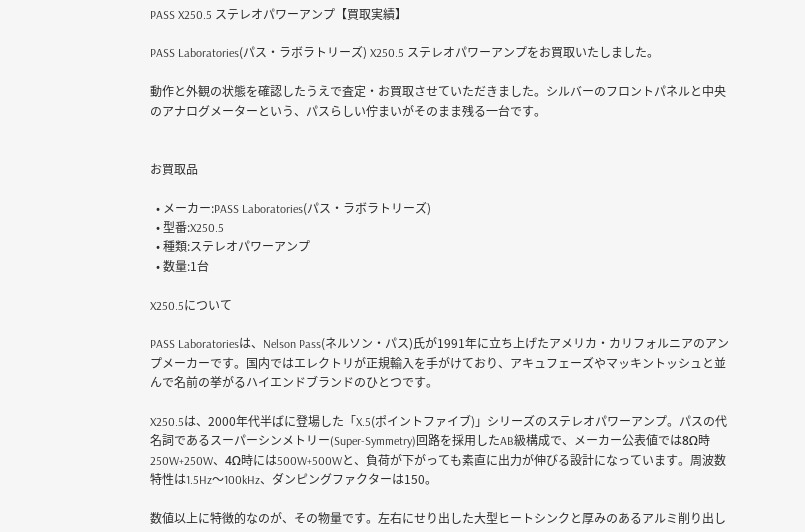PASS X250.5 ステレオパワーアンプ【買取実績】

PASS Laboratories(パス・ラボラトリーズ) X250.5 ステレオパワーアンプをお買取いたしました。

動作と外観の状態を確認したうえで査定・お買取させていただきました。シルバーのフロントパネルと中央のアナログメーターという、パスらしい佇まいがそのまま残る一台です。


お買取品

  • メーカー:PASS Laboratories(パス・ラボラトリーズ)
  • 型番:X250.5
  • 種類:ステレオパワーアンプ
  • 数量:1台

X250.5について

PASS Laboratoriesは、Nelson Pass(ネルソン・パス)氏が1991年に立ち上げたアメリカ・カリフォルニアのアンプメーカーです。国内ではエレクトリが正規輸入を手がけており、アキュフェーズやマッキントッシュと並んで名前の挙がるハイエンドブランドのひとつです。

X250.5は、2000年代半ばに登場した「X.5(ポイントファイブ)」シリーズのステレオパワーアンプ。パスの代名詞であるスーパーシンメトリー(Super-Symmetry)回路を採用したAB級構成で、メーカー公表値では8Ω時250W+250W、4Ω時には500W+500Wと、負荷が下がっても素直に出力が伸びる設計になっています。周波数特性は1.5Hz〜100kHz、ダンピングファクターは150。

数値以上に特徴的なのが、その物量です。左右にせり出した大型ヒートシンクと厚みのあるアルミ削り出し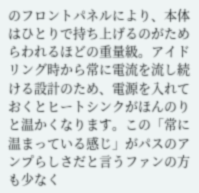のフロントパネルにより、本体はひとりで持ち上げるのがためらわれるほどの重量級。アイドリング時から常に電流を流し続ける設計のため、電源を入れておくとヒートシンクがほんのりと温かくなります。この「常に温まっている感じ」がパスのアンプらしさだと言うファンの方も少なく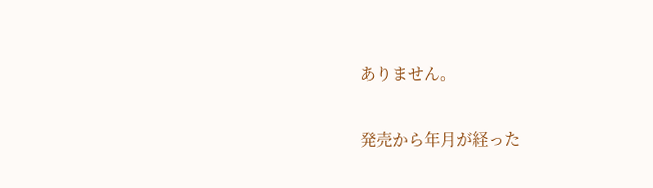ありません。

発売から年月が経った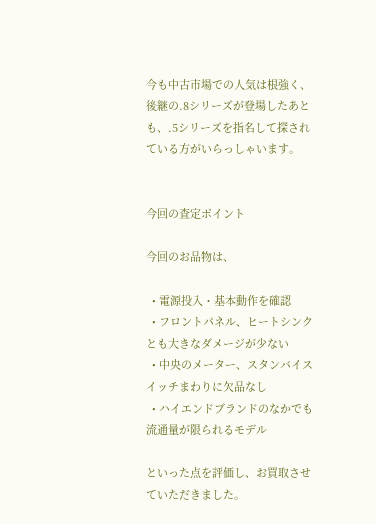今も中古市場での人気は根強く、後継の.8シリーズが登場したあとも、.5シリーズを指名して探されている方がいらっしゃいます。


今回の査定ポイント

今回のお品物は、

  • 電源投入・基本動作を確認
  • フロントパネル、ヒートシンクとも大きなダメージが少ない
  • 中央のメーター、スタンバイスイッチまわりに欠品なし
  • ハイエンドブランドのなかでも流通量が限られるモデル

といった点を評価し、お買取させていただきました。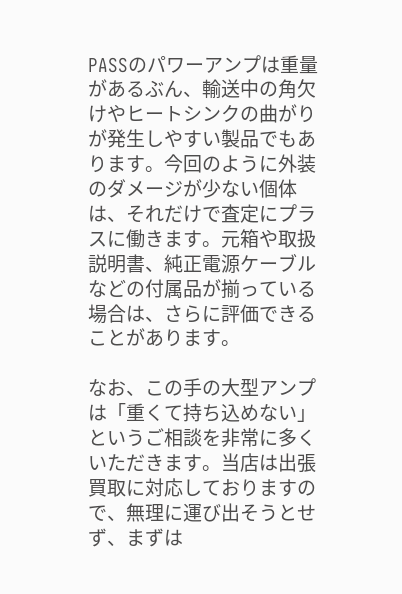PASSのパワーアンプは重量があるぶん、輸送中の角欠けやヒートシンクの曲がりが発生しやすい製品でもあります。今回のように外装のダメージが少ない個体は、それだけで査定にプラスに働きます。元箱や取扱説明書、純正電源ケーブルなどの付属品が揃っている場合は、さらに評価できることがあります。

なお、この手の大型アンプは「重くて持ち込めない」というご相談を非常に多くいただきます。当店は出張買取に対応しておりますので、無理に運び出そうとせず、まずは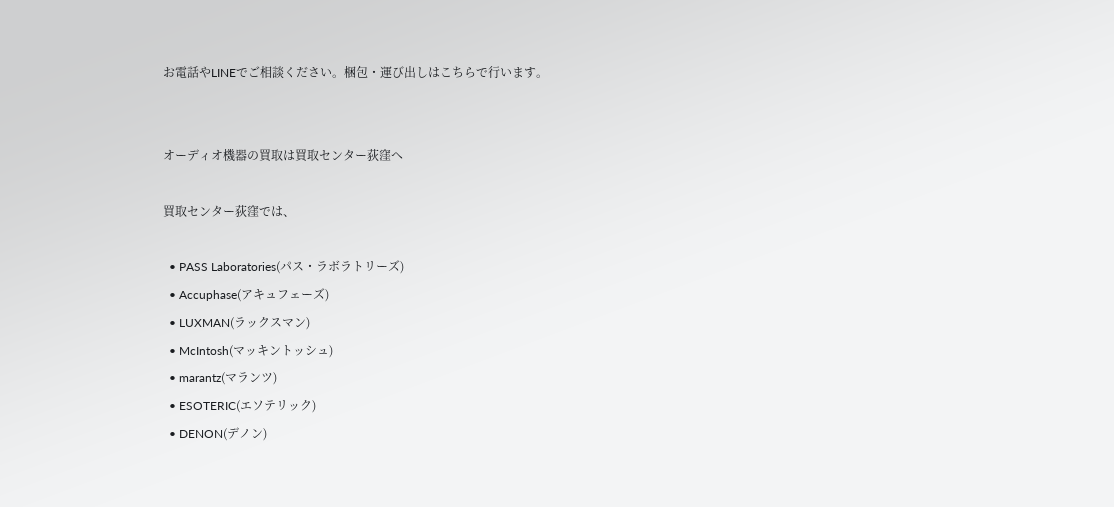お電話やLINEでご相談ください。梱包・運び出しはこちらで行います。


オーディオ機器の買取は買取センター荻窪へ

買取センター荻窪では、

  • PASS Laboratories(パス・ラボラトリーズ)
  • Accuphase(アキュフェーズ)
  • LUXMAN(ラックスマン)
  • McIntosh(マッキントッシュ)
  • marantz(マランツ)
  • ESOTERIC(エソテリック)
  • DENON(デノン)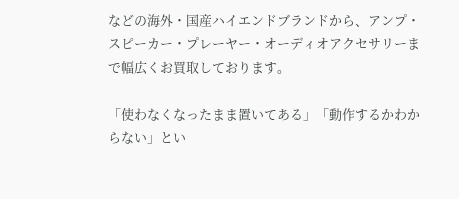などの海外・国産ハイエンドブランドから、アンプ・スピーカー・プレーヤー・オーディオアクセサリーまで幅広くお買取しております。

「使わなくなったまま置いてある」「動作するかわからない」とい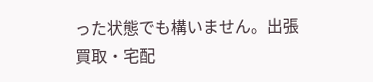った状態でも構いません。出張買取・宅配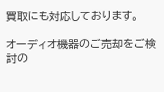買取にも対応しております。

オーディオ機器のご売却をご検討の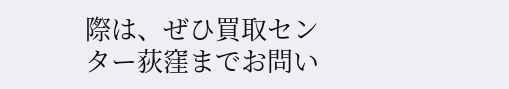際は、ぜひ買取センター荻窪までお問い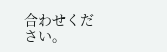合わせください。